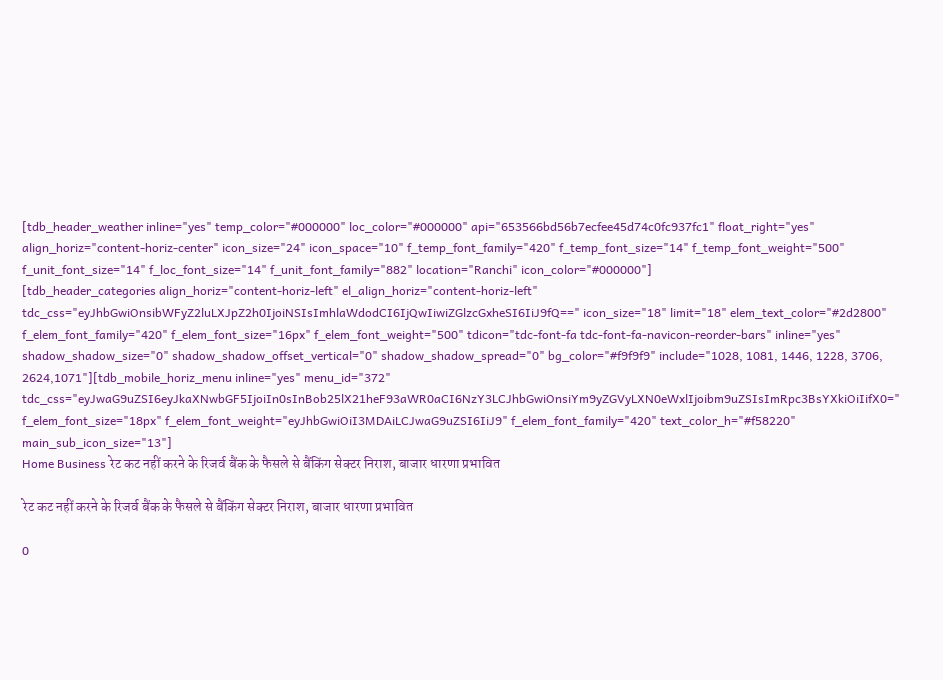[tdb_header_weather inline="yes" temp_color="#000000" loc_color="#000000" api="653566bd56b7ecfee45d74c0fc937fc1" float_right="yes" align_horiz="content-horiz-center" icon_size="24" icon_space="10" f_temp_font_family="420" f_temp_font_size="14" f_temp_font_weight="500" f_unit_font_size="14" f_loc_font_size="14" f_unit_font_family="882" location="Ranchi" icon_color="#000000"]
[tdb_header_categories align_horiz="content-horiz-left" el_align_horiz="content-horiz-left" tdc_css="eyJhbGwiOnsibWFyZ2luLXJpZ2h0IjoiNSIsImhlaWdodCI6IjQwIiwiZGlzcGxheSI6IiJ9fQ==" icon_size="18" limit="18" elem_text_color="#2d2800" f_elem_font_family="420" f_elem_font_size="16px" f_elem_font_weight="500" tdicon="tdc-font-fa tdc-font-fa-navicon-reorder-bars" inline="yes" shadow_shadow_size="0" shadow_shadow_offset_vertical="0" shadow_shadow_spread="0" bg_color="#f9f9f9" include="1028, 1081, 1446, 1228, 3706, 2624,1071"][tdb_mobile_horiz_menu inline="yes" menu_id="372" tdc_css="eyJwaG9uZSI6eyJkaXNwbGF5IjoiIn0sInBob25lX21heF93aWR0aCI6NzY3LCJhbGwiOnsiYm9yZGVyLXN0eWxlIjoibm9uZSIsImRpc3BsYXkiOiIifX0=" f_elem_font_size="18px" f_elem_font_weight="eyJhbGwiOiI3MDAiLCJwaG9uZSI6IiJ9" f_elem_font_family="420" text_color_h="#f58220" main_sub_icon_size="13"]
Home Business रेट कट नहीं करने के रिजर्व बैंक के फैसले से बैंकिंग सेक्‍टर निराश, बाजार धारणा प्रभावित

रेट कट नहीं करने के रिजर्व बैंक के फैसले से बैंकिंग सेक्‍टर निराश, बाजार धारणा प्रभावित

0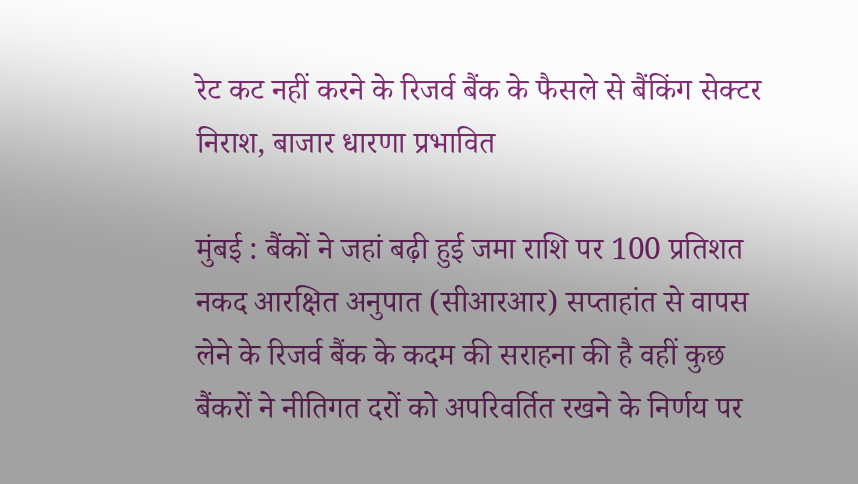रेट कट नहीं करने के रिजर्व बैंक के फैसले से बैंकिंग सेक्‍टर निराश, बाजार धारणा प्रभावित

मुंबई : बैंकों ने जहां बढ़ी हुई जमा राशि पर 100 प्रतिशत नकद आरक्षित अनुपात (सीआरआर) सप्ताहांत से वापस लेने के रिजर्व बैंक के कदम की सराहना की है वहीं कुछ बैंकरों ने नीतिगत दरों को अपरिवर्तित रखने के निर्णय पर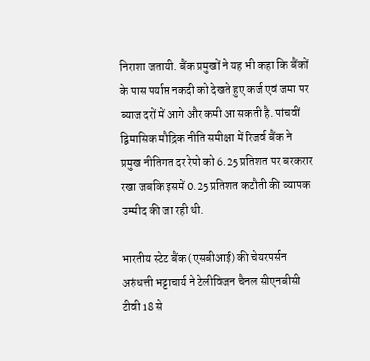निराशा जतायी. बैंक प्रमुखों ने यह भी कहा कि बैंकों के पास पर्याप्त नकदी को देखते हुए कर्ज एवं जमा पर ब्याज दरों में आगे और कमी आ सकती है. पांचवीं द्विमासिक मौद्रिक नीति समीक्षा में रिजर्व बैंक ने प्रमुख नीतिगत दर रेपो को 6.25 प्रतिशत पर बरकरार रखा जबकि इसमें 0.25 प्रतिशत कटौती की व्यापक उम्मीद की जा रही थी.

भारतीय स्टेट बैंक (एसबीआई) की चेयरपर्सन अरुंधत्ती भट्टाचार्य ने टेलीविजन चैनल सीएनबीसी टीवी 18 से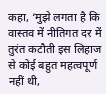कहा, ‘मुझे लगता है कि वास्तव में नीतिगत दर में तुरंत कटौती इस लिहाज से कोई बहुत महत्वपूर्ण नहीं थी,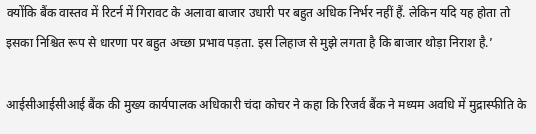क्योंकि बैंक वास्तव में रिटर्न में गिरावट के अलावा बाजार उधारी पर बहुत अधिक निर्भर नहीं हैं. लेकिन यदि यह होता तो इसका निश्चित रूप से धारणा पर बहुत अच्छा प्रभाव पड़ता. इस लिहाज से मुझे लगता है कि बाजार थोड़ा निराश है.’

आईसीआईसीआई बैंक की मुख्य कार्यपालक अधिकारी चंदा कोचर ने कहा कि रिजर्व बैंक ने मध्यम अवधि में मुद्रास्फीति के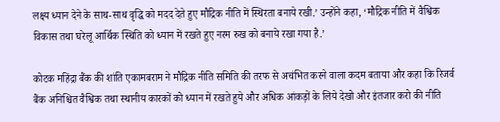लक्ष्य ध्यान देने के साथ-साथ वृद्धि को मदद देते हुए मौद्रिक नीति में स्थिरता बनाये रखी.’ उन्होंने कहा, ‘मौद्रिक नीति में वैश्विक विकास तथा घरेलू आर्थिक स्थिति को ध्यान में रखते हुए नरम रुख को बनाये रखा गया है.’

कोटक महिंद्रा बैंक की शांति एकामबराम ने मौद्रिक नीति समिति की तरफ से अचंभित करने वाला कदम बताया और कहा कि रिजर्व बैंक अनिश्चित वैश्विक तथा स्थानीय कारकों को ध्यान में रखते हुये और अधिक आंकड़ों के लिये देखो और इंतजार करो की नीति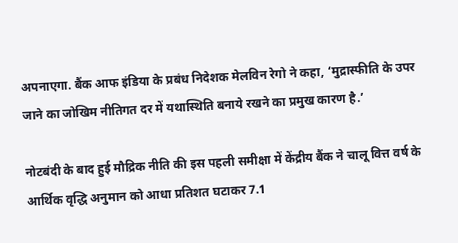अपनाएगा. बैंक आफ इंडिया के प्रबंध निदेशक मेलविन रेगो ने कहा, ‘मुद्रास्फीति के उपर जाने का जोखिम नीतिगत दर में यथास्थिति बनाये रखने का प्रमुख कारण है.’

नोटबंदी के बाद हुई मौद्रिक नीति की इस पहली समीक्षा में केंद्रीय बैंक ने चालू वित्त वर्ष के आर्थिक वृद्धि अनुमान को आधा प्रतिशत घटाकर 7.1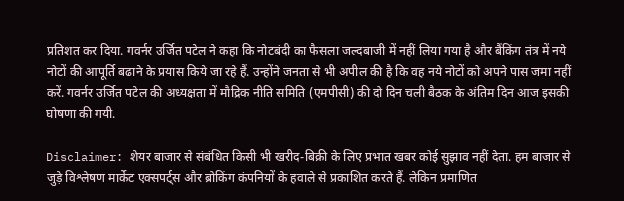प्रतिशत कर दिया. गवर्नर उर्जित पटेल ने कहा कि नोटबंदी का फैसला जल्दबाजी में नहीं लिया गया है और बैंकिंग तंत्र में नये नोटों की आपूर्ति बढाने के प्रयास किये जा रहे हैं. उन्होंने जनता से भी अपील की है कि वह नये नोटों को अपने पास जमा नहीं करें. गवर्नर उर्जित पटेल की अध्यक्षता में मौद्रिक नीति समिति (एमपीसी) की दो दिन चली बैठक के अंतिम दिन आज इसकी घोषणा की गयी.

Disclaimer: शेयर बाजार से संबंधित किसी भी खरीद-बिक्री के लिए प्रभात खबर कोई सुझाव नहीं देता. हम बाजार से जुड़े विश्लेषण मार्केट एक्सपर्ट्स और ब्रोकिंग कंपनियों के हवाले से प्रकाशित करते हैं. लेकिन प्रमाणित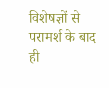विशेषज्ञों से परामर्श के बाद ही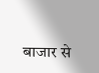बाजार से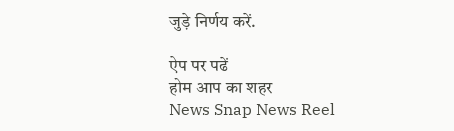जुड़े निर्णय करें.

ऐप पर पढें
होम आप का शहर
News Snap News Reel